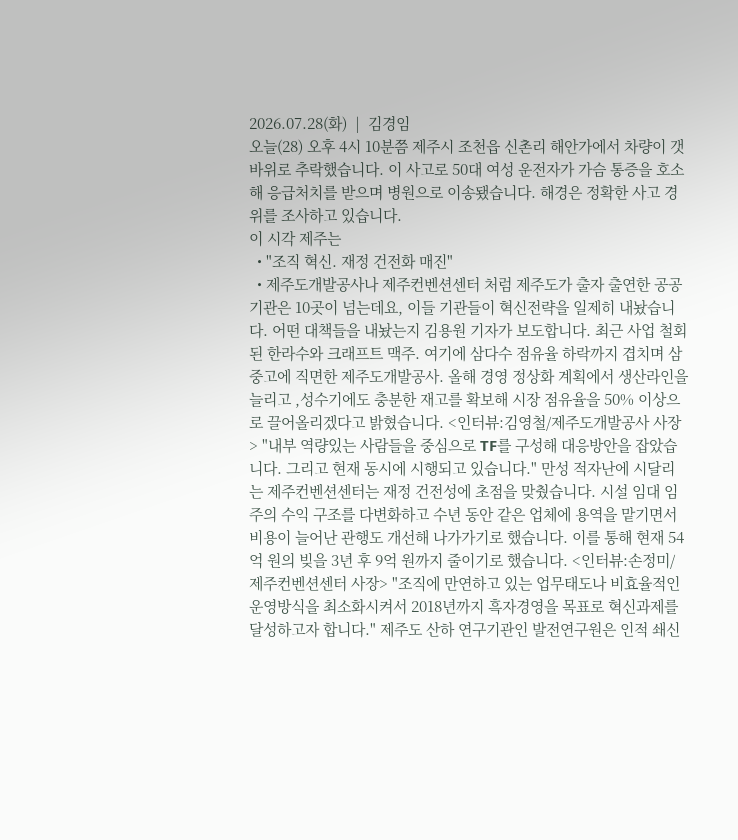2026.07.28(화)  |  김경임
오늘(28) 오후 4시 10분쯤 제주시 조천읍 신촌리 해안가에서 차량이 갯바위로 추락했습니다. 이 사고로 50대 여성 운전자가 가슴 통증을 호소해 응급처치를 받으며 병원으로 이송됐습니다. 해경은 정확한 사고 경위를 조사하고 있습니다.
이 시각 제주는
  • "조직 혁신. 재정 건전화 매진"
  • 제주도개발공사나 제주컨벤션센터 처럼 제주도가 출자 출연한 공공기관은 10곳이 넘는데요, 이들 기관들이 혁신전략을 일제히 내놨습니다. 어떤 대책들을 내놨는지 김용원 기자가 보도합니다. 최근 사업 철회된 한라수와 크래프트 맥주. 여기에 삼다수 점유율 하락까지 겹치며 삼중고에 직면한 제주도개발공사. 올해 경영 정상화 계획에서 생산라인을 늘리고 ,성수기에도 충분한 재고를 확보해 시장 점유율을 50% 이상으로 끌어올리겠다고 밝혔습니다. <인터뷰:김영철/제주도개발공사 사장> "내부 역량있는 사람들을 중심으로 TF를 구성해 대응방안을 잡았습니다. 그리고 현재 동시에 시행되고 있습니다." 만성 적자난에 시달리는 제주컨벤션센터는 재정 건전성에 초점을 맞췄습니다. 시설 임대 임주의 수익 구조를 다변화하고 수년 동안 같은 업체에 용역을 맡기면서 비용이 늘어난 관행도 개선해 나가가기로 했습니다. 이를 통해 현재 54억 원의 빚을 3년 후 9억 원까지 줄이기로 했습니다. <인터뷰:손정미/제주컨벤션센터 사장> "조직에 만연하고 있는 업무태도나 비효율적인 운영방식을 최소화시켜서 2018년까지 흑자경영을 목표로 혁신과제를 달성하고자 합니다." 제주도 산하 연구기관인 발전연구원은 인적 쇄신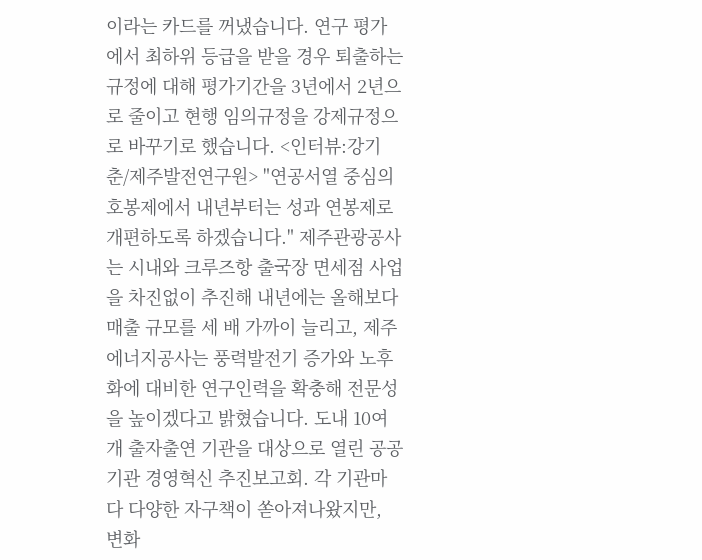이라는 카드를 꺼냈습니다. 연구 평가에서 최하위 등급을 받을 경우 퇴출하는 규정에 대해 평가기간을 3년에서 2년으로 줄이고 현행 임의규정을 강제규정으로 바꾸기로 했습니다. <인터뷰:강기춘/제주발전연구원> "연공서열 중심의 호봉제에서 내년부터는 성과 연봉제로 개편하도록 하겠습니다." 제주관광공사는 시내와 크루즈항 출국장 면세점 사업을 차진없이 추진해 내년에는 올해보다 매출 규모를 세 배 가까이 늘리고, 제주에너지공사는 풍력발전기 증가와 노후화에 대비한 연구인력을 확충해 전문성을 높이겠다고 밝혔습니다. 도내 10여개 출자출연 기관을 대상으로 열린 공공기관 경영혁신 추진보고회. 각 기관마다 다양한 자구책이 쏟아져나왔지만, 변화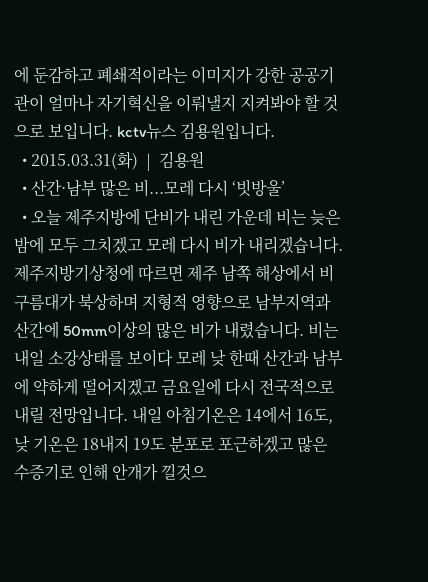에 둔감하고 폐쇄적이라는 이미지가 강한 공공기관이 얼마나 자기혁신을 이뤄낼지 지켜봐야 할 것으로 보입니다. kctv뉴스 김용원입니다.
  • 2015.03.31(화)  |  김용원
  • 산간·남부 많은 비...모레 다시 ‘빗방울’
  • 오늘 제주지방에 단비가 내린 가운데 비는 늦은 밤에 모두 그치겠고 모레 다시 비가 내리겠습니다. 제주지방기상청에 따르면 제주 남쪽 해상에서 비구름대가 북상하며 지형적 영향으로 남부지역과 산간에 50mm이상의 많은 비가 내렸습니다. 비는 내일 소강상태를 보이다 모레 낮 한때 산간과 남부에 약하게 떨어지겠고 금요일에 다시 전국적으로 내릴 전망입니다. 내일 아침기온은 14에서 16도, 낮 기온은 18내지 19도 분포로 포근하겠고 많은 수증기로 인해 안개가 낄것으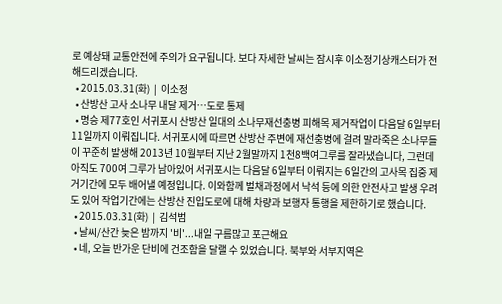로 예상돼 교통안전에 주의가 요구됩니다. 보다 자세한 날씨는 잠시후 이소정기상캐스터가 전해드리겠습니다.
  • 2015.03.31(화)  |  이소정
  • 산방산 고사 소나무 내달 제거…도로 통제
  • 명승 제77호인 서귀포시 산방산 일대의 소나무재선충병 피해목 제거작업이 다음달 6일부터 11일까지 이뤄집니다. 서귀포시에 따르면 산방산 주변에 재선충병에 걸려 말라죽은 소나무들이 꾸준히 발생해 2013년 10월부터 지난 2월말까지 1천8백여그루를 잘라냈습니다, 그런데 아직도 700여 그루가 남아있어 서귀포시는 다음달 6일부터 이뤄지는 6일간의 고사목 집중 제거기간에 모두 배어낼 예정입니다. 이와함께 벌채과정에서 낙석 등에 의한 안전사고 발생 우려도 있어 작업기간에는 산방산 진입도로에 대해 차량과 보행자 통행을 제한하기로 했습니다.
  • 2015.03.31(화)  |  김석범
  • 날씨/산간 늦은 밤까지 '비'...내일 구름많고 포근해요
  • 네, 오늘 반가운 단비에 건조함을 달랠 수 있었습니다. 북부와 서부지역은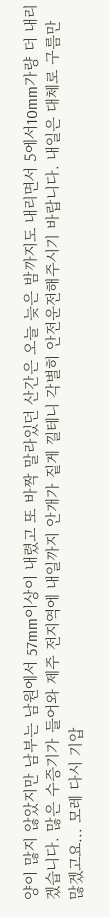양이 많지 않았지만 남부는 남원에서 57mm이상이 내렸고 또 바짝 말라있던 산간은 오늘 늦은 밤까지도 내리면서 5에서10mm가량 더 내리겠습니다. 많은 수증기가 들어와 제주 전지역에 내일까지 안개가 짙게 낄테니 각별히 안전운전해주시기 바랍니다. 내일은 대체로 구름만 많겠고요... 모레 다시 기압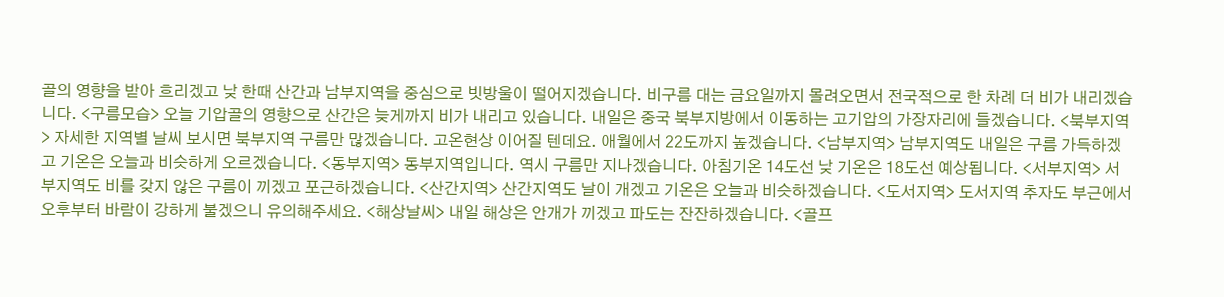골의 영향을 받아 흐리겠고 낮 한때 산간과 남부지역을 중심으로 빗방울이 떨어지겠습니다. 비구름 대는 금요일까지 몰려오면서 전국적으로 한 차례 더 비가 내리겠습니다. <구름모습> 오늘 기압골의 영향으로 산간은 늦게까지 비가 내리고 있습니다. 내일은 중국 북부지방에서 이동하는 고기압의 가장자리에 들겠습니다. <북부지역> 자세한 지역별 날씨 보시면 북부지역 구름만 많겠습니다. 고온현상 이어질 텐데요. 애월에서 22도까지 높겠습니다. <남부지역> 남부지역도 내일은 구름 가득하겠고 기온은 오늘과 비슷하게 오르겠습니다. <동부지역> 동부지역입니다. 역시 구름만 지나겠습니다. 아침기온 14도선 낮 기온은 18도선 예상됩니다. <서부지역> 서부지역도 비를 갖지 않은 구름이 끼겠고 포근하겠습니다. <산간지역> 산간지역도 날이 개겠고 기온은 오늘과 비슷하겠습니다. <도서지역> 도서지역 추자도 부근에서 오후부터 바람이 강하게 불겠으니 유의해주세요. <해상날씨> 내일 해상은 안개가 끼겠고 파도는 잔잔하겠습니다. <골프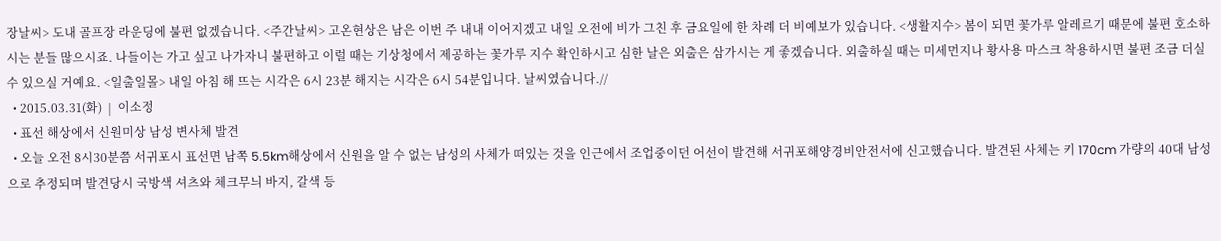장날씨> 도내 골프장 라운딩에 불편 없겠습니다. <주간날씨> 고온현상은 남은 이번 주 내내 이어지겠고 내일 오전에 비가 그친 후 금요일에 한 차례 더 비예보가 있습니다. <생활지수> 봄이 되면 꽃가루 알레르기 때문에 불편 호소하시는 분들 많으시죠. 나들이는 가고 싶고 나가자니 불편하고 이럴 때는 기상청에서 제공하는 꽃가루 지수 확인하시고 심한 날은 외출은 삼가시는 게 좋겠습니다. 외출하실 때는 미세먼지나 황사용 마스크 착용하시면 불편 조금 더실 수 있으실 거예요. <일출일몰> 내일 아침 해 뜨는 시각은 6시 23분 해지는 시각은 6시 54분입니다. 날씨였습니다.//
  • 2015.03.31(화)  |  이소정
  • 표선 해상에서 신원미상 남성 변사체 발견
  • 오늘 오전 8시30분쯤 서귀포시 표선면 남쪽 5.5km해상에서 신원을 알 수 없는 남성의 사체가 떠있는 것을 인근에서 조업중이던 어선이 발견해 서귀포해양경비안전서에 신고했습니다. 발견된 사체는 키 170cm 가량의 40대 남성으로 추정되며 발견당시 국방색 셔츠와 체크무늬 바지, 갈색 등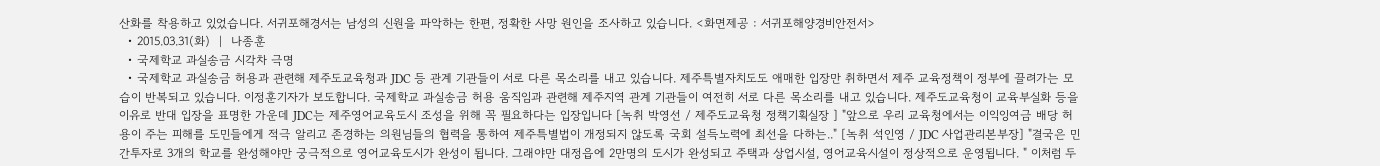산화를 착용하고 있었습니다. 서귀포해경서는 남성의 신원을 파악하는 한편, 정확한 사망 원인을 조사하고 있습니다. <화면제공 : 서귀포해양경비안전서>
  • 2015.03.31(화)  |  나종훈
  • 국제학교 과실송금 시각차 극명
  • 국제학교 과실송금 허용과 관련해 제주도교육청과 JDC 등 관계 기관들이 서로 다른 목소리를 내고 있습니다. 제주특별자치도도 애매한 입장만 취하면서 제주 교육정책이 정부에 끌려가는 모습이 반복되고 있습니다. 이정훈기자가 보도합니다. 국제학교 과실송금 허용 움직임과 관련해 제주지역 관계 기관들이 여전히 서로 다른 목소리를 내고 있습니다. 제주도교육청이 교육부실화 등을 이유로 반대 입장을 표명한 가운데 JDC는 제주영어교육도시 조성을 위해 꼭 필요하다는 입장입니다 [녹취 박영선 / 제주도교육청 정책기획실장 ] "앞으로 우리 교육청에서는 이익잉여금 배당 허용이 주는 피해를 도민들에게 적극 알리고 존경하는 의원님들의 협력을 통하여 제주특별법이 개정되지 않도록 국회 설득노력에 최선을 다하는.." [녹취 석인영 / JDC 사업관리본부장] "결국은 민간투자로 3개의 학교를 완성해야만 궁극적으로 영어교육도시가 완성이 됩니다. 그래야만 대정읍에 2만명의 도시가 완성되고 주택과 상업시설, 영어교육시설이 정상적으로 운영됩니다. " 이처럼 두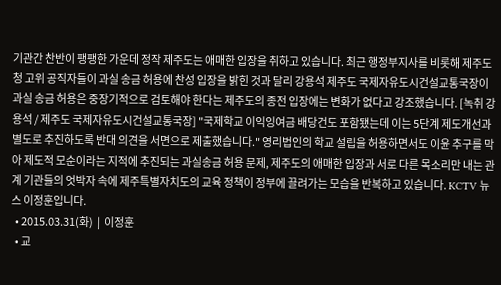기관간 찬반이 팽팽한 가운데 정작 제주도는 애매한 입장을 취하고 있습니다. 최근 행정부지사를 비롯해 제주도청 고위 공직자들이 과실 송금 허용에 찬성 입장을 밝힌 것과 달리 강용석 제주도 국제자유도시건설교통국장이 과실 송금 허용은 중장기적으로 검토해야 한다는 제주도의 종전 입장에는 변화가 없다고 강조했습니다. [녹취 강용석 / 제주도 국제자유도시건설교통국장] "국제학교 이익잉여금 배당건도 포함됐는데 이는 5단계 제도개선과 별도로 추진하도록 반대 의견을 서면으로 제출했습니다." 영리법인의 학교 설립을 허용하면서도 이윤 추구를 막아 제도적 모순이라는 지적에 추진되는 과실송금 허용 문제, 제주도의 애매한 입장과 서로 다른 목소리만 내는 관계 기관들의 엇박자 속에 제주특별자치도의 교육 정책이 정부에 끌려가는 모습을 반복하고 있습니다. KCTV 뉴스 이정훈입니다.
  • 2015.03.31(화)  |  이정훈
  • 교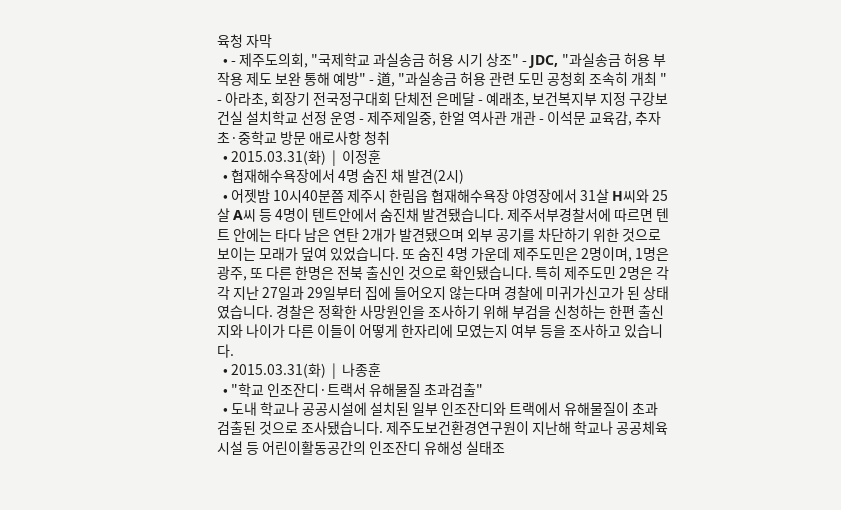육청 자막
  • - 제주도의회, "국제학교 과실송금 허용 시기 상조" - JDC, "과실송금 허용 부작용 제도 보완 통해 예방" - 道, "과실송금 허용 관련 도민 공청회 조속히 개최 " - 아라초, 회장기 전국정구대회 단체전 은메달 - 예래초, 보건복지부 지정 구강보건실 설치학교 선정 운영 - 제주제일중, 한얼 역사관 개관 - 이석문 교육감, 추자초·중학교 방문 애로사항 청취
  • 2015.03.31(화)  |  이정훈
  • 협재해수욕장에서 4명 숨진 채 발견(2시)
  • 어젯밤 10시40분쯤 제주시 한림읍 협재해수욕장 야영장에서 31살 H씨와 25살 A씨 등 4명이 텐트안에서 숨진채 발견됐습니다. 제주서부경찰서에 따르면 텐트 안에는 타다 남은 연탄 2개가 발견됐으며 외부 공기를 차단하기 위한 것으로 보이는 모래가 덮여 있었습니다. 또 숨진 4명 가운데 제주도민은 2명이며, 1명은 광주, 또 다른 한명은 전북 출신인 것으로 확인됐습니다. 특히 제주도민 2명은 각각 지난 27일과 29일부터 집에 들어오지 않는다며 경찰에 미귀가신고가 된 상태였습니다. 경찰은 정확한 사망원인을 조사하기 위해 부검을 신청하는 한편 출신지와 나이가 다른 이들이 어떻게 한자리에 모였는지 여부 등을 조사하고 있습니다.
  • 2015.03.31(화)  |  나종훈
  • "학교 인조잔디·트랙서 유해물질 초과검출"
  • 도내 학교나 공공시설에 설치된 일부 인조잔디와 트랙에서 유해물질이 초과 검출된 것으로 조사됐습니다. 제주도보건환경연구원이 지난해 학교나 공공체육시설 등 어린이활동공간의 인조잔디 유해성 실태조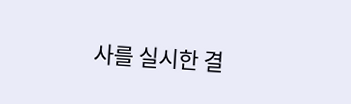사를 실시한 결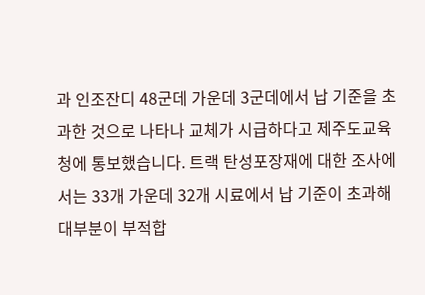과 인조잔디 48군데 가운데 3군데에서 납 기준을 초과한 것으로 나타나 교체가 시급하다고 제주도교육청에 통보했습니다. 트랙 탄성포장재에 대한 조사에서는 33개 가운데 32개 시료에서 납 기준이 초과해 대부분이 부적합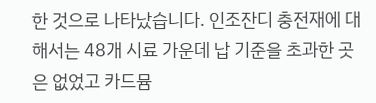한 것으로 나타났습니다. 인조잔디 충전재에 대해서는 48개 시료 가운데 납 기준을 초과한 곳은 없었고 카드뮴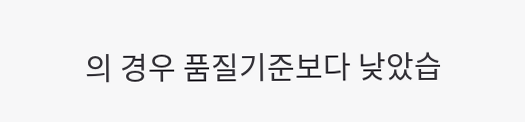의 경우 품질기준보다 낮았습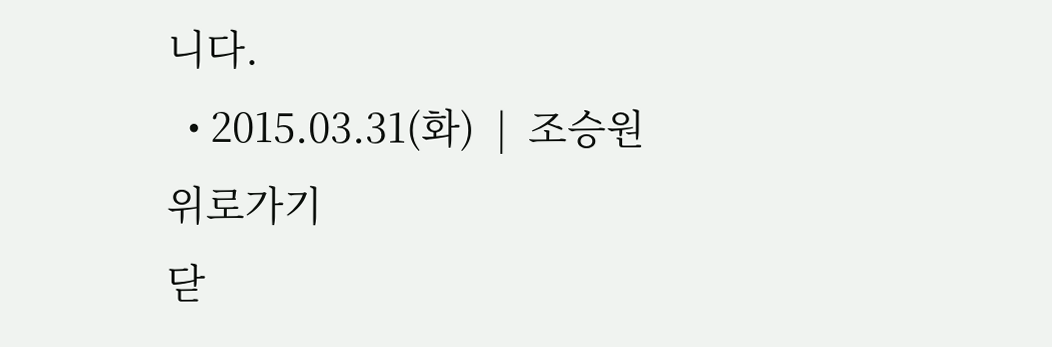니다.
  • 2015.03.31(화)  |  조승원
위로가기
닫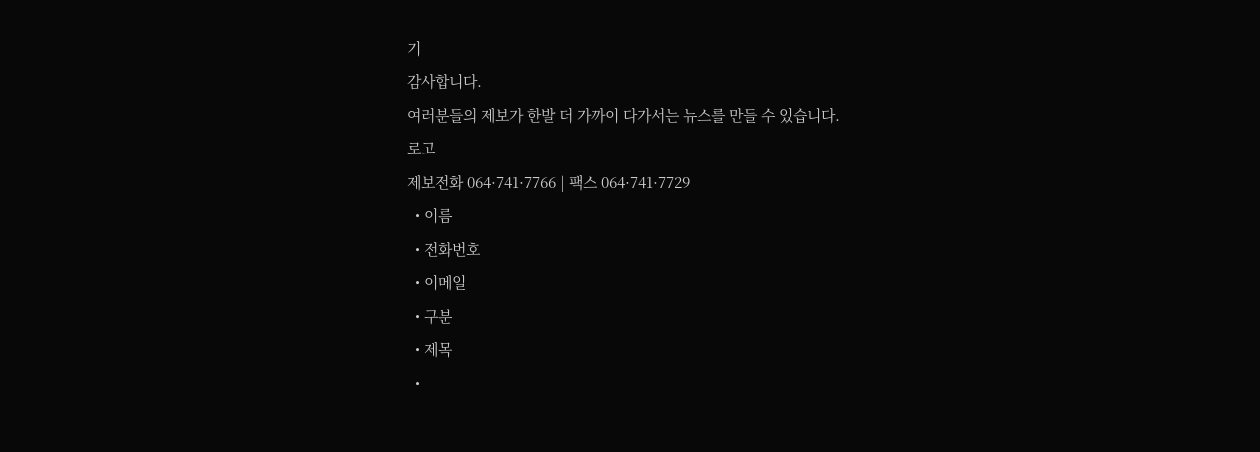기
감사합니다.
여러분들의 제보가 한발 더 가까이 다가서는 뉴스를 만들 수 있습니다.
로고
제보전화 064·741·7766 | 팩스 064·741·7729
  • 이름
  • 전화번호
  • 이메일
  • 구분
  • 제목
  •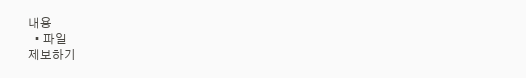내용
  • 파일
제보하기